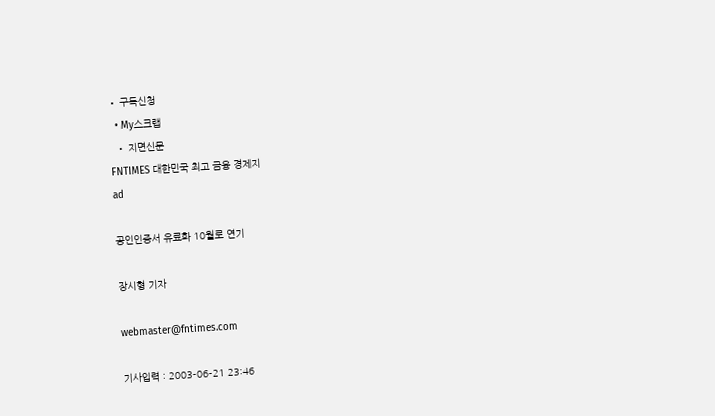• 구독신청
  • My스크랩
  • 지면신문
FNTIMES 대한민국 최고 금융 경제지
ad

공인인증서 유료화 10월로 연기

장시형 기자

webmaster@fntimes.com

기사입력 : 2003-06-21 23:46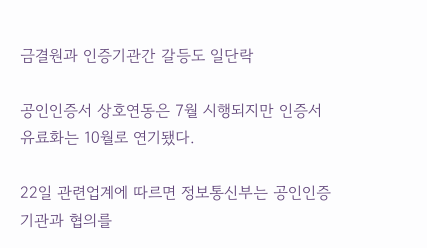금결원과 인증기관간 갈등도 일단락

공인인증서 상호연동은 7월 시행되지만 인증서 유료화는 10월로 연기됐다.

22일 관련업계에 따르면 정보통신부는 공인인증기관과 협의를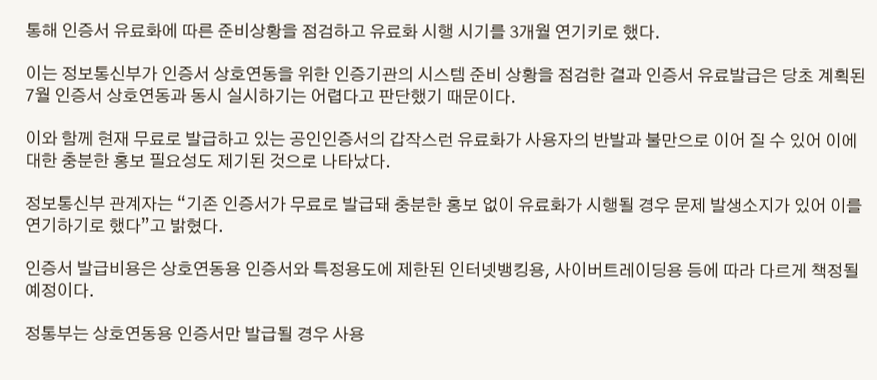통해 인증서 유료화에 따른 준비상황을 점검하고 유료화 시행 시기를 3개월 연기키로 했다.

이는 정보통신부가 인증서 상호연동을 위한 인증기관의 시스템 준비 상황을 점검한 결과 인증서 유료발급은 당초 계획된 7월 인증서 상호연동과 동시 실시하기는 어렵다고 판단했기 때문이다.

이와 함께 현재 무료로 발급하고 있는 공인인증서의 갑작스런 유료화가 사용자의 반발과 불만으로 이어 질 수 있어 이에 대한 충분한 홍보 필요성도 제기된 것으로 나타났다.

정보통신부 관계자는 “기존 인증서가 무료로 발급돼 충분한 홍보 없이 유료화가 시행될 경우 문제 발생소지가 있어 이를 연기하기로 했다”고 밝혔다.

인증서 발급비용은 상호연동용 인증서와 특정용도에 제한된 인터넷뱅킹용, 사이버트레이딩용 등에 따라 다르게 책정될 예정이다.

정통부는 상호연동용 인증서만 발급될 경우 사용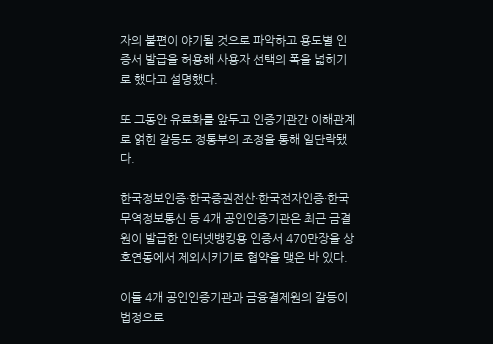자의 불편이 야기될 것으로 파악하고 용도별 인증서 발급을 허용해 사용자 선택의 폭을 넓히기로 했다고 설명했다.

또 그동안 유료화를 앞두고 인증기관간 이해관계로 얽힌 갈등도 정통부의 조정을 통해 일단락됐다.

한국정보인증·한국증권전산·한국전자인증·한국무역정보통신 등 4개 공인인증기관은 최근 금결원이 발급한 인터넷뱅킹용 인증서 470만장을 상호연동에서 제외시키기로 협약을 맺은 바 있다.

이들 4개 공인인증기관과 금융결제원의 갈등이 법정으로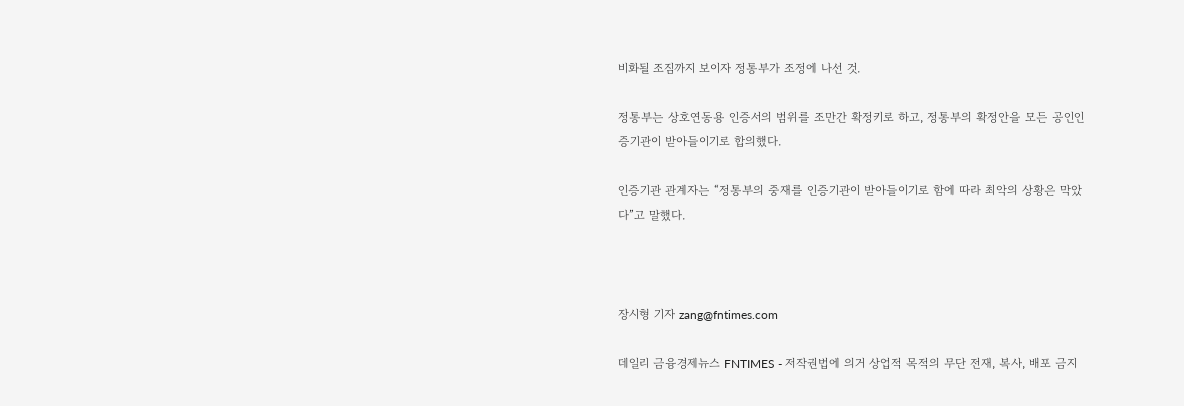비화될 조짐까지 보이자 정통부가 조정에 나선 것.

정통부는 상호연동용 인증서의 범위를 조만간 확정키로 하고, 정통부의 확정안을 모든 공인인증기관이 받아들이기로 합의했다.

인증기관 관계자는 “정통부의 중재를 인증기관이 받아들이기로 함에 따라 최악의 상황은 막았다”고 말했다.



장시형 기자 zang@fntimes.com

데일리 금융경제뉴스 FNTIMES - 저작권법에 의거 상업적 목적의 무단 전재, 복사, 배포 금지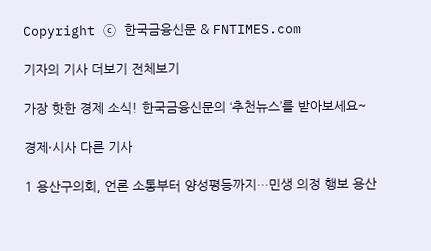Copyright ⓒ 한국금융신문 & FNTIMES.com

기자의 기사 더보기 전체보기

가장 핫한 경제 소식! 한국금융신문의 ‘추천뉴스’를 받아보세요~

경제·시사 다른 기사

1 용산구의회, 언론 소통부터 양성평등까지…민생 의정 행보 용산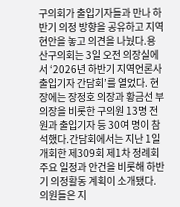구의회가 출입기자들과 만나 하반기 의정 방향을 공유하고 지역 현안을 놓고 의견을 나눴다.용산구의회는 3일 오전 의장실에서 ‘2026년 하반기 지역언론사 출입기자 간담회’를 열었다. 현장에는 장정호 의장과 황금선 부의장을 비롯한 구의원 13명 전원과 출입기자 등 30여 명이 참석했다.간담회에서는 지난 1일 개회한 제309회 제1차 정례회 주요 일정과 안건을 비롯해 하반기 의정활동 계획이 소개됐다. 의원들은 지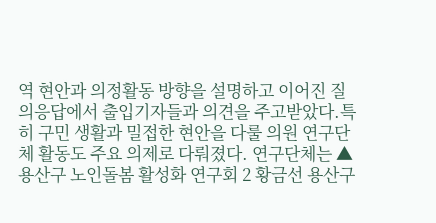역 현안과 의정활동 방향을 설명하고 이어진 질의응답에서 출입기자들과 의견을 주고받았다.특히 구민 생활과 밀접한 현안을 다룰 의원 연구단체 활동도 주요 의제로 다뤄졌다. 연구단체는 ▲용산구 노인돌봄 활성화 연구회 2 황금선 용산구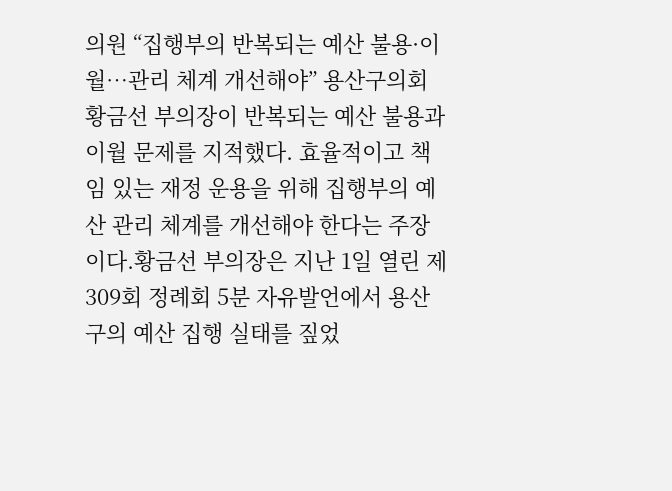의원 “집행부의 반복되는 예산 불용·이월…관리 체계 개선해야” 용산구의회 황금선 부의장이 반복되는 예산 불용과 이월 문제를 지적했다. 효율적이고 책임 있는 재정 운용을 위해 집행부의 예산 관리 체계를 개선해야 한다는 주장이다.황금선 부의장은 지난 1일 열린 제309회 정례회 5분 자유발언에서 용산구의 예산 집행 실태를 짚었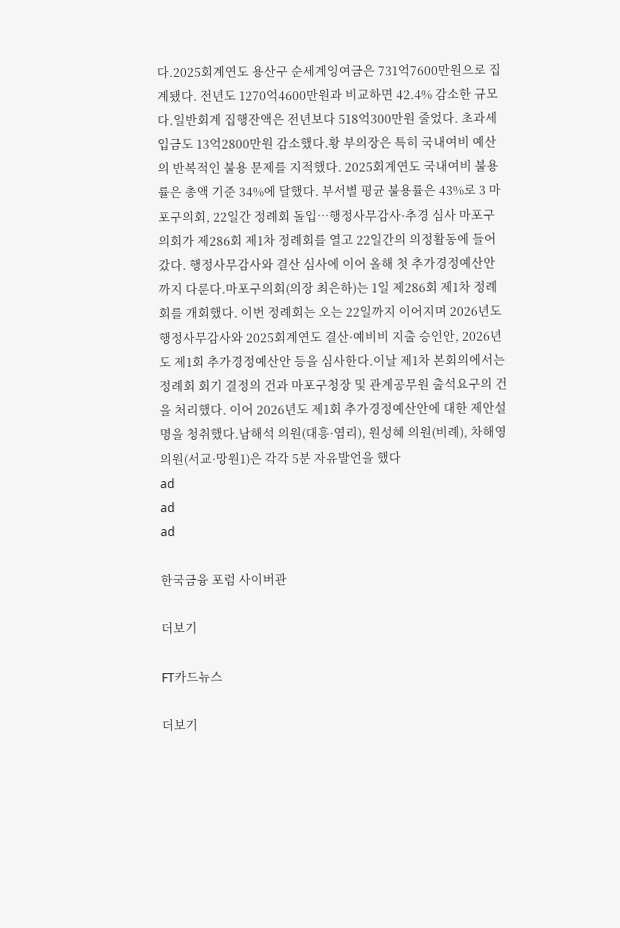다.2025회계연도 용산구 순세계잉여금은 731억7600만원으로 집계됐다. 전년도 1270억4600만원과 비교하면 42.4% 감소한 규모다.일반회계 집행잔액은 전년보다 518억300만원 줄었다. 초과세입금도 13억2800만원 감소했다.황 부의장은 특히 국내여비 예산의 반복적인 불용 문제를 지적했다. 2025회계연도 국내여비 불용률은 총액 기준 34%에 달했다. 부서별 평균 불용률은 43%로 3 마포구의회, 22일간 정례회 돌입…행정사무감사·추경 심사 마포구의회가 제286회 제1차 정례회를 열고 22일간의 의정활동에 들어갔다. 행정사무감사와 결산 심사에 이어 올해 첫 추가경정예산안까지 다룬다.마포구의회(의장 최은하)는 1일 제286회 제1차 정례회를 개회했다. 이번 정례회는 오는 22일까지 이어지며 2026년도 행정사무감사와 2025회계연도 결산·예비비 지출 승인안, 2026년도 제1회 추가경정예산안 등을 심사한다.이날 제1차 본회의에서는 정례회 회기 결정의 건과 마포구청장 및 관계공무원 출석요구의 건을 처리했다. 이어 2026년도 제1회 추가경정예산안에 대한 제안설명을 청취했다.남해석 의원(대흥·염리), 원성혜 의원(비례), 차해영 의원(서교·망원1)은 각각 5분 자유발언을 했다
ad
ad
ad

한국금융 포럼 사이버관

더보기

FT카드뉴스

더보기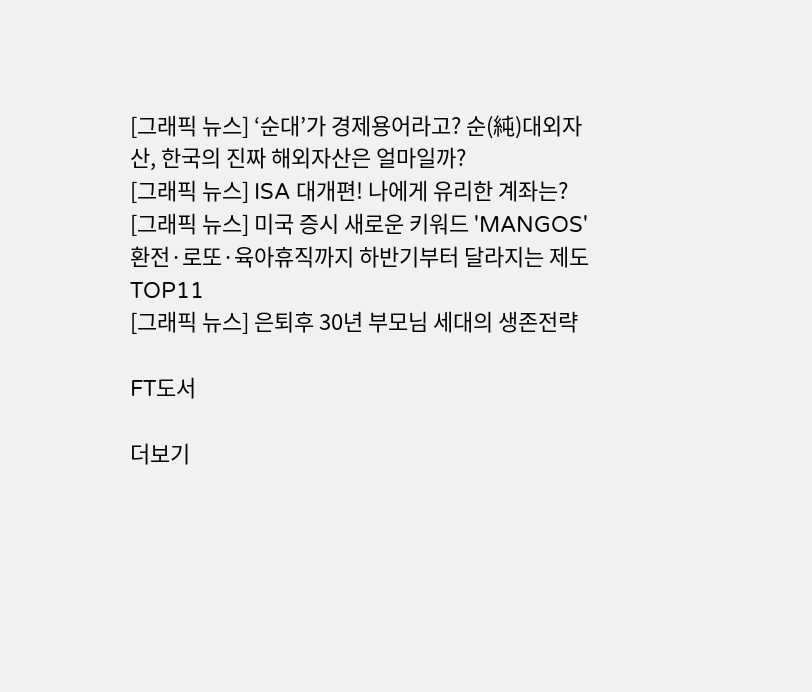[그래픽 뉴스] ‘순대’가 경제용어라고? 순(純)대외자산, 한국의 진짜 해외자산은 얼마일까?
[그래픽 뉴스] ISA 대개편! 나에게 유리한 계좌는?
[그래픽 뉴스] 미국 증시 새로운 키워드 'MANGOS'
환전·로또·육아휴직까지 하반기부터 달라지는 제도 TOP11
[그래픽 뉴스] 은퇴후 30년 부모님 세대의 생존전략

FT도서

더보기